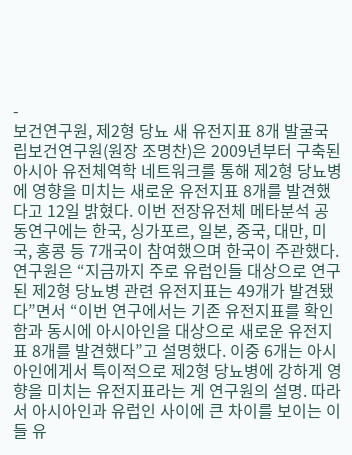-
보건연구원, 제2형 당뇨 새 유전지표 8개 발굴국립보건연구원(원장 조명찬)은 2009년부터 구축된 아시아 유전체역학 네트워크를 통해 제2형 당뇨병에 영향을 미치는 새로운 유전지표 8개를 발견했다고 12일 밝혔다. 이번 전장유전체 메타분석 공동연구에는 한국, 싱가포르, 일본, 중국, 대만, 미국, 홍콩 등 7개국이 참여했으며 한국이 주관했다. 연구원은 “지금까지 주로 유럽인들 대상으로 연구된 제2형 당뇨병 관련 유전지표는 49개가 발견됐다”면서 “이번 연구에서는 기존 유전지표를 확인함과 동시에 아시아인을 대상으로 새로운 유전지표 8개를 발견했다”고 설명했다. 이중 6개는 아시아인에게서 특이적으로 제2형 당뇨병에 강하게 영향을 미치는 유전지표라는 게 연구원의 설명. 따라서 아시아인과 유럽인 사이에 큰 차이를 보이는 이들 유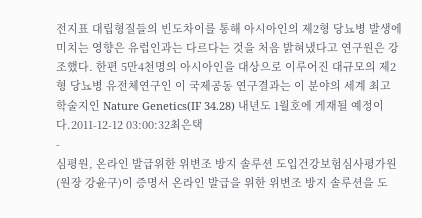전지표 대립형질들의 빈도차이를 통해 아시아인의 제2형 당뇨병 발생에 미치는 영향은 유럽인과는 다르다는 것을 처음 밝혀냈다고 연구원은 강조했다. 한편 5만4천명의 아시아인을 대상으로 이루어진 대규모의 제2형 당뇨병 유전체연구인 이 국제공동 연구결과는 이 분야의 세계 최고 학술지인 Nature Genetics(IF 34.28) 내년도 1월호에 게재될 예정이다.2011-12-12 03:00:32최은택
-
심평원, 온라인 발급위한 위변조 방지 솔루션 도입건강보험심사평가원(원장 강윤구)이 증명서 온라인 발급을 위한 위변조 방지 솔루션을 도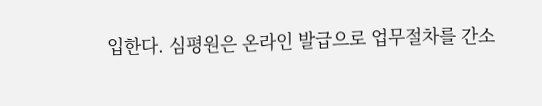입한다. 심평원은 온라인 발급으로 업무절차를 간소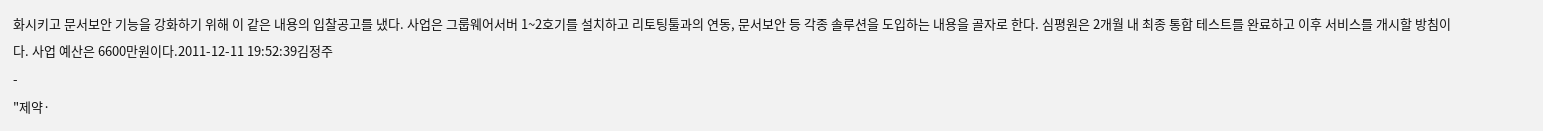화시키고 문서보안 기능을 강화하기 위해 이 같은 내용의 입찰공고를 냈다. 사업은 그룹웨어서버 1~2호기를 설치하고 리토팅툴과의 연동, 문서보안 등 각종 솔루션을 도입하는 내용을 골자로 한다. 심평원은 2개월 내 최종 통합 테스트를 완료하고 이후 서비스를 개시할 방침이다. 사업 예산은 6600만원이다.2011-12-11 19:52:39김정주
-
"제약·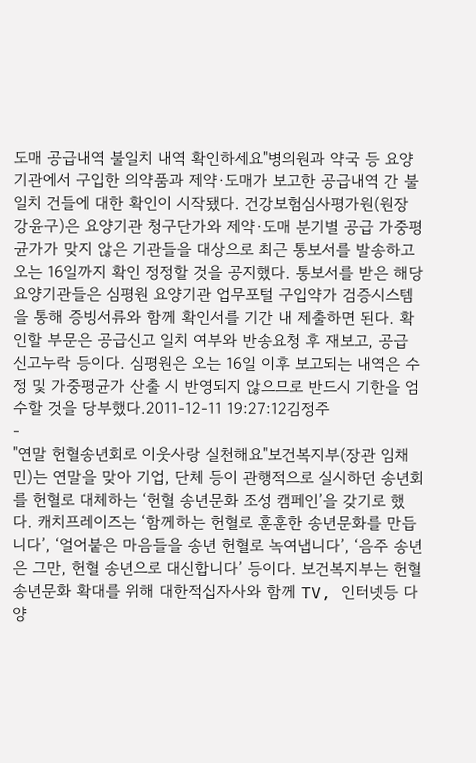도매 공급내역 불일치 내역 확인하세요"병의원과 약국 등 요양기관에서 구입한 의약품과 제약·도매가 보고한 공급내역 간 불일치 건들에 대한 확인이 시작됐다. 건강보험심사평가원(원장 강윤구)은 요양기관 청구단가와 제약·도매 분기별 공급 가중평균가가 맞지 않은 기관들을 대상으로 최근 통보서를 발송하고 오는 16일까지 확인 정정할 것을 공지했다. 통보서를 받은 해당 요양기관들은 심평원 요양기관 업무포털 구입약가 검증시스템을 통해 증빙서류와 함께 확인서를 기간 내 제출하면 된다. 확인할 부문은 공급신고 일치 여부와 반송요청 후 재보고, 공급 신고누락 등이다. 심평원은 오는 16일 이후 보고되는 내역은 수정 및 가중평균가 산출 시 반영되지 않으므로 반드시 기한을 엄수할 것을 당부했다.2011-12-11 19:27:12김정주
-
"연말 헌혈송년회로 이웃사랑 실천해요"보건복지부(장관 임채민)는 연말을 맞아 기업, 단체 등이 관행적으로 실시하던 송년회를 헌혈로 대체하는 ‘헌혈 송년문화 조성 캠페인’을 갖기로 했다. 캐치프레이즈는 ‘함께하는 헌혈로 훈훈한 송년문화를 만듭니다’, ‘얼어붙은 마음들을 송년 헌혈로 녹여냅니다’, ‘음주 송년은 그만, 헌혈 송년으로 대신합니다’ 등이다. 보건복지부는 헌혈송년문화 확대를 위해 대한적십자사와 함께 TV, 인터넷등 다양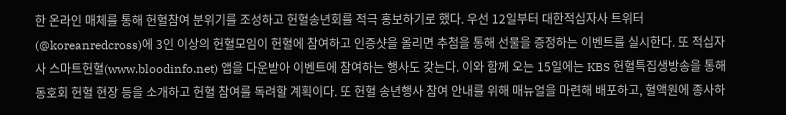한 온라인 매체를 통해 헌혈참여 분위기를 조성하고 헌혈송년회를 적극 홍보하기로 했다. 우선 12일부터 대한적십자사 트위터(@koreanredcross)에 3인 이상의 헌혈모임이 헌혈에 참여하고 인증샷을 올리면 추첨을 통해 선물을 증정하는 이벤트를 실시한다. 또 적십자사 스마트헌혈(www.bloodinfo.net) 앱을 다운받아 이벤트에 참여하는 행사도 갖는다. 이와 함께 오는 15일에는 KBS 헌혈특집생방송을 통해 동호회 헌혈 현장 등을 소개하고 헌혈 참여를 독려할 계획이다. 또 헌혈 송년행사 참여 안내를 위해 매뉴얼을 마련해 배포하고, 혈액원에 종사하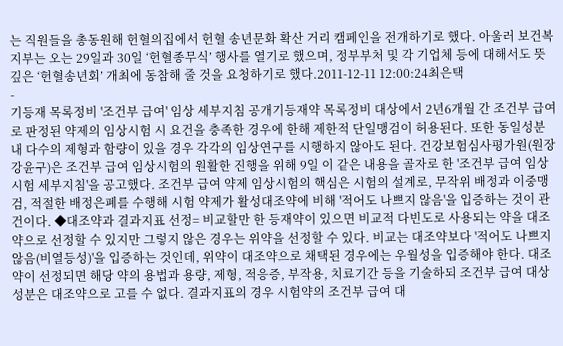는 직원들을 총동원해 헌혈의집에서 헌혈 송년문화 확산 거리 캠페인을 전개하기로 했다. 아울러 보건복지부는 오는 29일과 30일 ‘헌혈종무식’ 행사를 열기로 했으며, 정부부처 및 각 기업체 등에 대해서도 뜻 깊은 ‘헌혈송년회’ 개최에 동참해 줄 것을 요청하기로 했다.2011-12-11 12:00:24최은택
-
기등재 목록정비 '조건부 급여' 임상 세부지침 공개기등재약 목록정비 대상에서 2년6개월 간 조건부 급여로 판정된 약제의 임상시험 시 요건을 충족한 경우에 한해 제한적 단일맹검이 허용된다. 또한 동일성분 내 다수의 제형과 함량이 있을 경우 각각의 임상연구를 시행하지 않아도 된다. 건강보험심사평가원(원장 강윤구)은 조건부 급여 임상시험의 원활한 진행을 위해 9일 이 같은 내용을 골자로 한 '조건부 급여 임상시험 세부지침'을 공고했다. 조건부 급여 약제 임상시험의 핵심은 시험의 설계로, 무작위 배정과 이중맹검, 적절한 배정은폐를 수행해 시험 약제가 활성대조약에 비해 '적어도 나쁘지 않음'을 입증하는 것이 관건이다. ◆대조약과 결과지표 선정= 비교할만 한 등재약이 있으면 비교적 다빈도로 사용되는 약을 대조약으로 선정할 수 있지만 그렇지 않은 경우는 위약을 선정할 수 있다. 비교는 대조약보다 '적어도 나쁘지 않음(비열등성)'을 입증하는 것인데, 위약이 대조약으로 채택된 경우에는 우월성을 입증해야 한다. 대조약이 선정되면 해당 약의 용법과 용량, 제형, 적응증, 부작용, 치료기간 등을 기술하되 조건부 급여 대상 성분은 대조약으로 고를 수 없다. 결과지표의 경우 시험약의 조건부 급여 대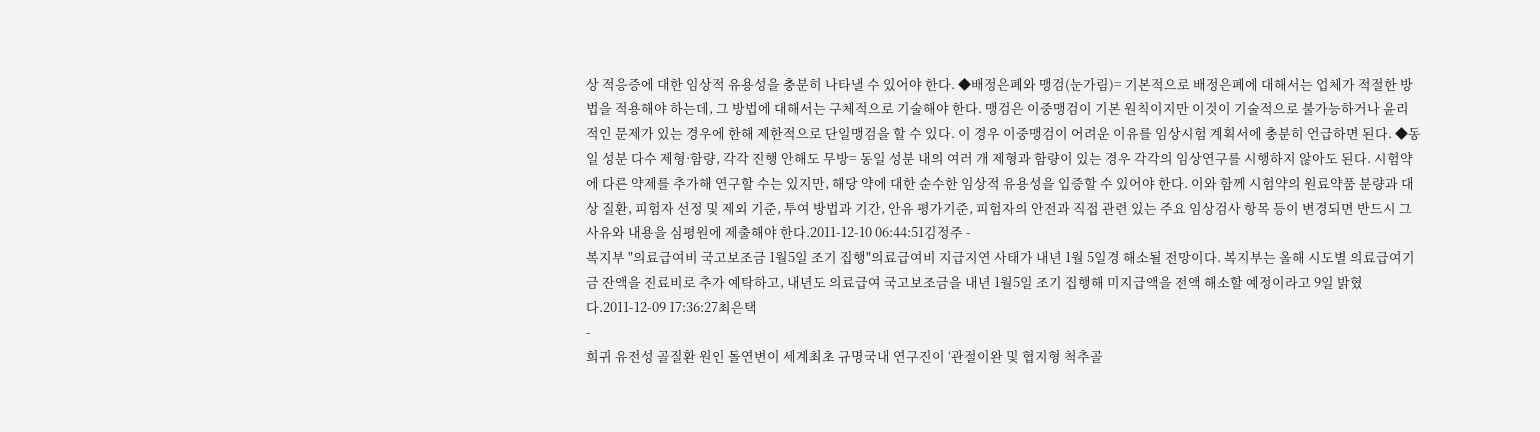상 적응증에 대한 임상적 유용성을 충분히 나타낼 수 있어야 한다. ◆배정은폐와 맹검(눈가림)= 기본적으로 배정은폐에 대해서는 업체가 적절한 방법을 적용해야 하는데, 그 방법에 대해서는 구체적으로 기술해야 한다. 맹검은 이중맹검이 기본 원칙이지만 이것이 기술적으로 불가능하거나 윤리적인 문제가 있는 경우에 한해 제한적으로 단일맹검을 할 수 있다. 이 경우 이중맹검이 어려운 이유를 임상시험 계획서에 충분히 언급하면 된다. ◆동일 성분 다수 제형·함량, 각각 진행 안해도 무방= 동일 성분 내의 여러 개 제형과 함량이 있는 경우 각각의 임상연구를 시행하지 않아도 된다. 시험약에 다른 약제를 추가해 연구할 수는 있지만, 해당 약에 대한 순수한 임상적 유용성을 입증할 수 있어야 한다. 이와 함께 시험약의 원료약품 분량과 대상 질환, 피험자 선정 및 제외 기준, 투여 방법과 기간, 안유 평가기준, 피험자의 안전과 직접 관련 있는 주요 임상검사 항목 등이 변경되면 반드시 그 사유와 내용을 심평원에 제출해야 한다.2011-12-10 06:44:51김정주 -
복지부 "의료급여비 국고보조금 1월5일 조기 집행"의료급여비 지급지연 사태가 내년 1월 5일경 해소될 전망이다. 복지부는 올해 시도별 의료급여기금 잔액을 진료비로 추가 예탁하고, 내년도 의료급여 국고보조금을 내년 1월5일 조기 집행해 미지급액을 전액 해소할 예정이라고 9일 밝혔다.2011-12-09 17:36:27최은택
-
희귀 유전성 골질환 원인 돌연변이 세계최초 규명국내 연구진이 ‘관절이완 및 협지형 척추골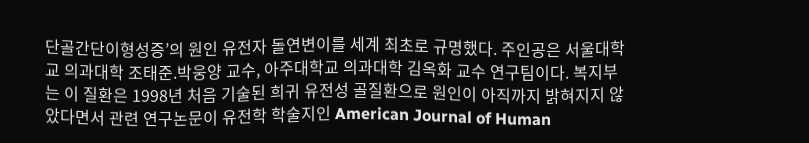단골간단이형성증’의 원인 유전자 돌연변이를 세계 최초로 규명했다. 주인공은 서울대학교 의과대학 조태준.박웅양 교수, 아주대학교 의과대학 김옥화 교수 연구팀이다. 복지부는 이 질환은 1998년 처음 기술된 희귀 유전성 골질환으로 원인이 아직까지 밝혀지지 않았다면서 관련 연구논문이 유전학 학술지인 American Journal of Human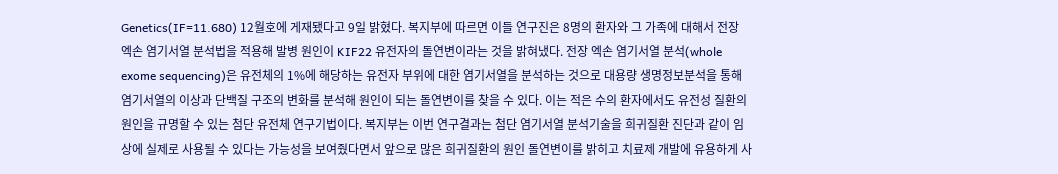Genetics(IF=11.680) 12월호에 게재됐다고 9일 밝혔다. 복지부에 따르면 이들 연구진은 8명의 환자와 그 가족에 대해서 전장 엑손 염기서열 분석법을 적용해 발병 원인이 KIF22 유전자의 돌연변이라는 것을 밝혀냈다. 전장 엑손 염기서열 분석(whole exome sequencing)은 유전체의 1%에 해당하는 유전자 부위에 대한 염기서열을 분석하는 것으로 대용량 생명정보분석을 통해 염기서열의 이상과 단백질 구조의 변화를 분석해 원인이 되는 돌연변이를 찾을 수 있다. 이는 적은 수의 환자에서도 유전성 질환의 원인을 규명할 수 있는 첨단 유전체 연구기법이다. 복지부는 이번 연구결과는 첨단 염기서열 분석기술을 희귀질환 진단과 같이 임상에 실제로 사용될 수 있다는 가능성을 보여줬다면서 앞으로 많은 희귀질환의 원인 돌연변이를 밝히고 치료제 개발에 유용하게 사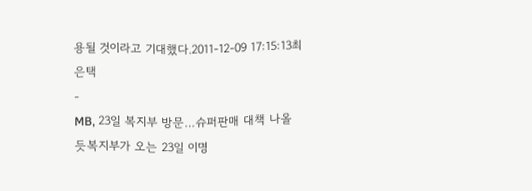용될 것이라고 기대했다.2011-12-09 17:15:13최은택
-
MB, 23일 복지부 방문…슈퍼판매 대책 나올 듯복지부가 오는 23일 이명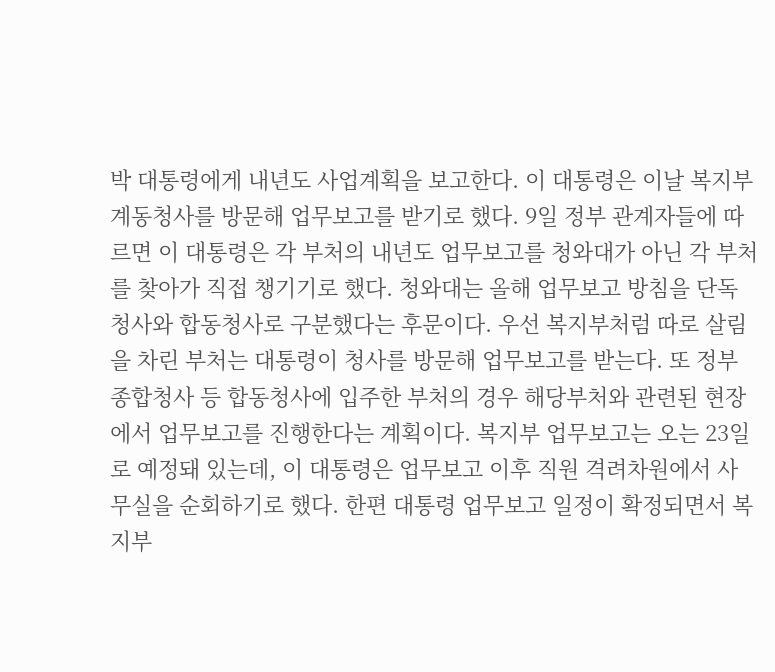박 대통령에게 내년도 사업계획을 보고한다. 이 대통령은 이날 복지부 계동청사를 방문해 업무보고를 받기로 했다. 9일 정부 관계자들에 따르면 이 대통령은 각 부처의 내년도 업무보고를 청와대가 아닌 각 부처를 찾아가 직접 챙기기로 했다. 청와대는 올해 업무보고 방침을 단독청사와 합동청사로 구분했다는 후문이다. 우선 복지부처럼 따로 살림을 차린 부처는 대통령이 청사를 방문해 업무보고를 받는다. 또 정부종합청사 등 합동청사에 입주한 부처의 경우 해당부처와 관련된 현장에서 업무보고를 진행한다는 계획이다. 복지부 업무보고는 오는 23일로 예정돼 있는데, 이 대통령은 업무보고 이후 직원 격려차원에서 사무실을 순회하기로 했다. 한편 대통령 업무보고 일정이 확정되면서 복지부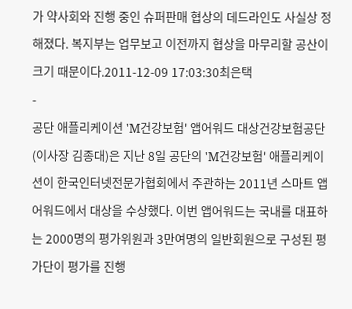가 약사회와 진행 중인 슈퍼판매 협상의 데드라인도 사실상 정해졌다. 복지부는 업무보고 이전까지 협상을 마무리할 공산이 크기 때문이다.2011-12-09 17:03:30최은택
-
공단 애플리케이션 'M건강보험' 앱어워드 대상건강보험공단(이사장 김종대)은 지난 8일 공단의 'M건강보험' 애플리케이션이 한국인터넷전문가협회에서 주관하는 2011년 스마트 앱어워드에서 대상을 수상했다. 이번 앱어워드는 국내를 대표하는 2000명의 평가위원과 3만여명의 일반회원으로 구성된 평가단이 평가를 진행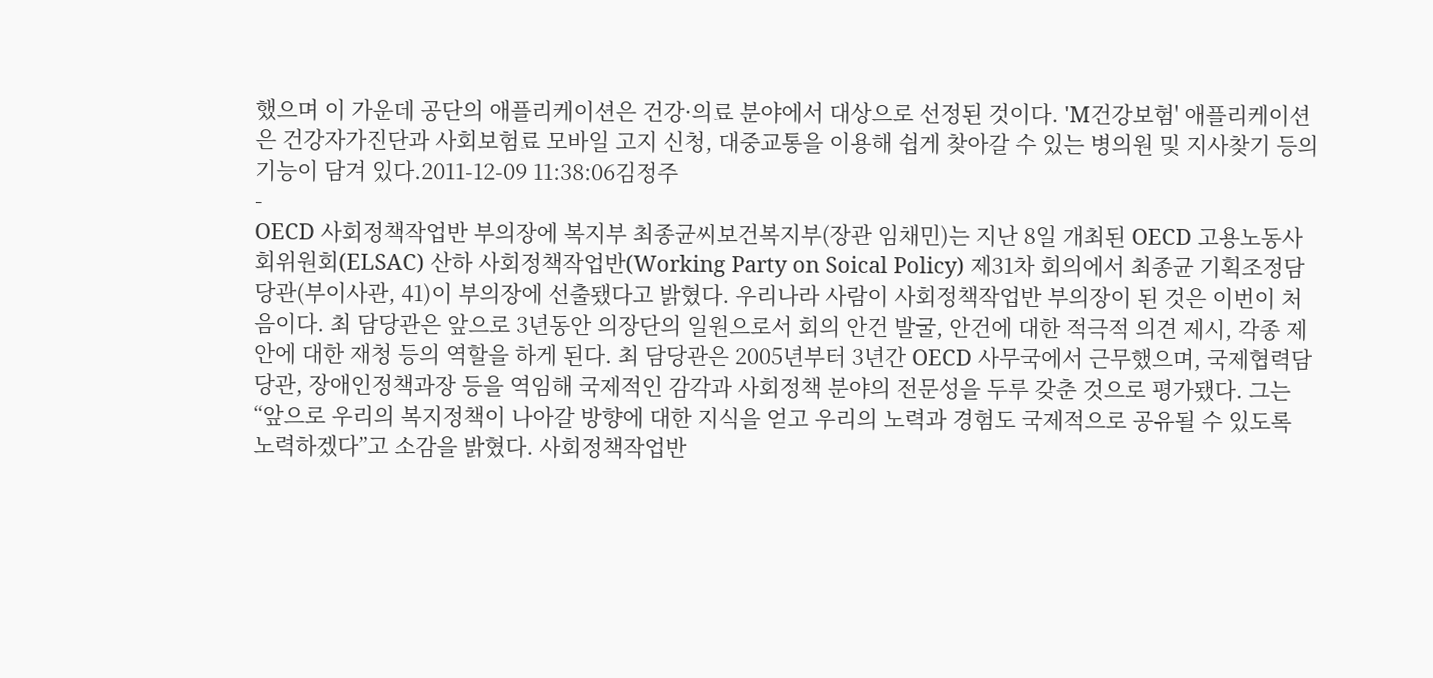했으며 이 가운데 공단의 애플리케이션은 건강·의료 분야에서 대상으로 선정된 것이다. 'M건강보험' 애플리케이션은 건강자가진단과 사회보험료 모바일 고지 신청, 대중교통을 이용해 쉽게 찾아갈 수 있는 병의원 및 지사찾기 등의 기능이 담겨 있다.2011-12-09 11:38:06김정주
-
OECD 사회정책작업반 부의장에 복지부 최종균씨보건복지부(장관 임채민)는 지난 8일 개최된 OECD 고용노동사회위원회(ELSAC) 산하 사회정책작업반(Working Party on Soical Policy) 제31차 회의에서 최종균 기획조정담당관(부이사관, 41)이 부의장에 선출됐다고 밝혔다. 우리나라 사람이 사회정책작업반 부의장이 된 것은 이번이 처음이다. 최 담당관은 앞으로 3년동안 의장단의 일원으로서 회의 안건 발굴, 안건에 대한 적극적 의견 제시, 각종 제안에 대한 재청 등의 역할을 하게 된다. 최 담당관은 2005년부터 3년간 OECD 사무국에서 근무했으며, 국제협력담당관, 장애인정책과장 등을 역임해 국제적인 감각과 사회정책 분야의 전문성을 두루 갖춘 것으로 평가됐다. 그는 “앞으로 우리의 복지정책이 나아갈 방향에 대한 지식을 얻고 우리의 노력과 경험도 국제적으로 공유될 수 있도록 노력하겠다”고 소감을 밝혔다. 사회정책작업반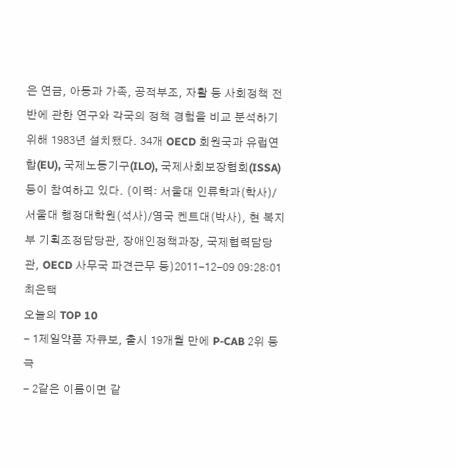은 연금, 아동과 가족, 공적부조, 자활 등 사회정책 전반에 관한 연구와 각국의 정책 경험을 비교 분석하기 위해 1983년 설치됐다. 34개 OECD 회원국과 유럽연합(EU), 국제노동기구(ILO), 국제사회보장협회(ISSA) 등이 참여하고 있다. (이력: 서울대 인류학과(학사)/서울대 행정대학원(석사)/영국 켄트대(박사), 현 복지부 기획조정담당관, 장애인정책과장, 국제협력담당관, OECD 사무국 파견근무 등)2011-12-09 09:28:01최은택
오늘의 TOP 10
- 1제일약품 자큐보, 출시 19개월 만에 P-CAB 2위 등극
- 2같은 이름이면 같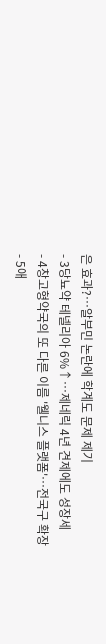은 효과?…알부민 논란에 학계도 문제 제기
- 3당뇨약 테넬리아 6%↑…제네릭 4년 견제에도 성장세
- 4창고형약국의 또 다른 이름 '웰니스 플랫폼'…전국구 확장
- 5애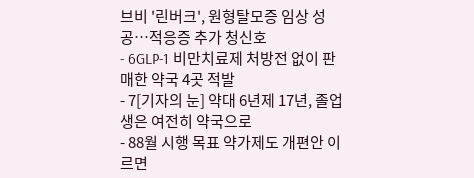브비 '린버크', 원형탈모증 임상 성공…적응증 추가 청신호
- 6GLP-1 비만치료제 처방전 없이 판매한 약국 4곳 적발
- 7[기자의 눈] 약대 6년제 17년, 졸업생은 여전히 약국으로
- 88월 시행 목표 약가제도 개편안 이르면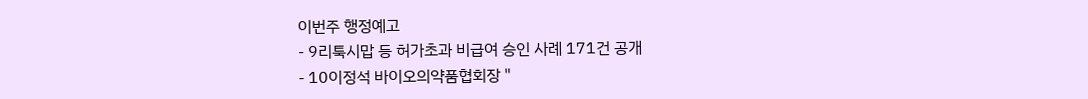이번주 행정예고
- 9리툭시맙 등 허가초과 비급여 승인 사례 171건 공개
- 10이정석 바이오의약품협회장 "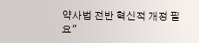약사법 전반 혁신적 개정 필요"